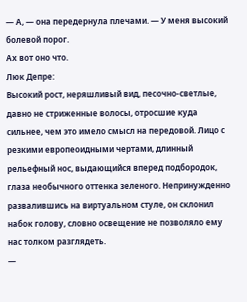— А, — она передернула плечами. — У меня высокий болевой порог.
Ах вот оно что.
Люк Депре:
Высокий рост, неряшливый вид, песочно-светлые, давно не стриженные волосы, отросшие куда сильнее, чем это имело смысл на передовой. Лицо с резкими европеоидными чертами, длинный рельефный нос, выдающийся вперед подбородок, глаза необычного оттенка зеленого. Непринужденно развалившись на виртуальном стуле, он склонил набок голову, словно освещение не позволяло ему нас толком разглядеть.
—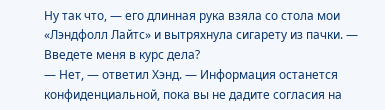Ну так что, — его длинная рука взяла со стола мои «Лэндфолл Лайтс» и вытряхнула сигарету из пачки. — Введете меня в курс дела?
— Нет, — ответил Хэнд. — Информация останется конфиденциальной, пока вы не дадите согласия на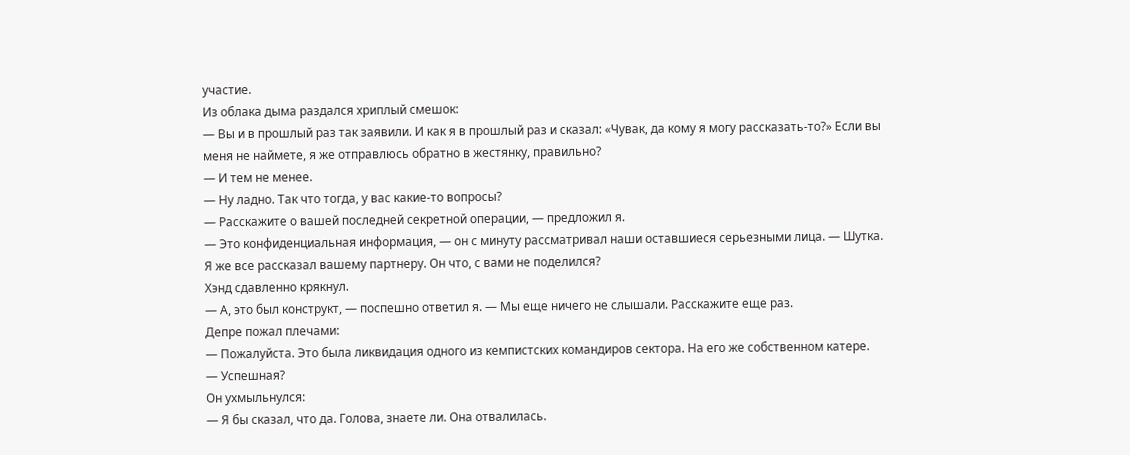участие.
Из облака дыма раздался хриплый смешок:
— Вы и в прошлый раз так заявили. И как я в прошлый раз и сказал: «Чувак, да кому я могу рассказать-то?» Если вы меня не наймете, я же отправлюсь обратно в жестянку, правильно?
— И тем не менее.
— Ну ладно. Так что тогда, у вас какие-то вопросы?
— Расскажите о вашей последней секретной операции, — предложил я.
— Это конфиденциальная информация, — он с минуту рассматривал наши оставшиеся серьезными лица. — Шутка. Я же все рассказал вашему партнеру. Он что, с вами не поделился?
Хэнд сдавленно крякнул.
— А, это был конструкт, — поспешно ответил я. — Мы еще ничего не слышали. Расскажите еще раз.
Депре пожал плечами:
— Пожалуйста. Это была ликвидация одного из кемпистских командиров сектора. На его же собственном катере.
— Успешная?
Он ухмыльнулся:
— Я бы сказал, что да. Голова, знаете ли. Она отвалилась.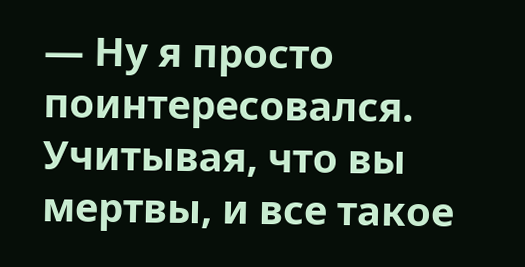— Ну я просто поинтересовался. Учитывая, что вы мертвы, и все такое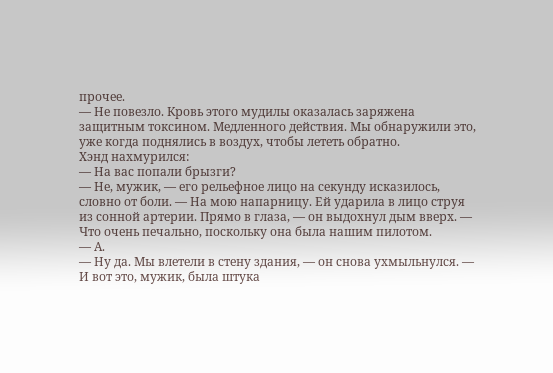прочее.
— Не повезло. Кровь этого мудилы оказалась заряжена защитным токсином. Медленного действия. Мы обнаружили это, уже когда поднялись в воздух, чтобы лететь обратно.
Хэнд нахмурился:
— На вас попали брызги?
— Не, мужик, — его рельефное лицо на секунду исказилось, словно от боли. — На мою напарницу. Ей ударила в лицо струя из сонной артерии. Прямо в глаза, — он выдохнул дым вверх. — Что очень печально, поскольку она была нашим пилотом.
— А.
— Ну да. Мы влетели в стену здания, — он снова ухмыльнулся. — И вот это, мужик, была штука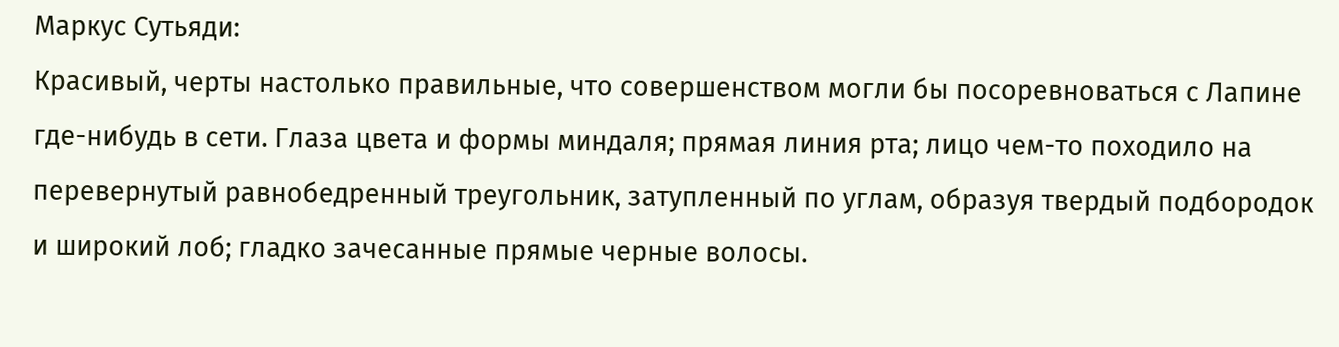Маркус Сутьяди:
Красивый, черты настолько правильные, что совершенством могли бы посоревноваться с Лапине где-нибудь в сети. Глаза цвета и формы миндаля; прямая линия рта; лицо чем-то походило на перевернутый равнобедренный треугольник, затупленный по углам, образуя твердый подбородок и широкий лоб; гладко зачесанные прямые черные волосы.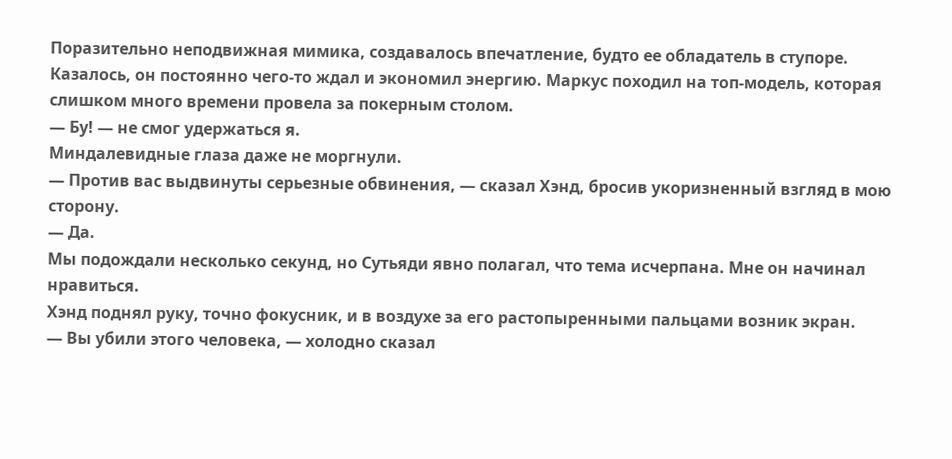Поразительно неподвижная мимика, создавалось впечатление, будто ее обладатель в ступоре. Казалось, он постоянно чего-то ждал и экономил энергию. Маркус походил на топ-модель, которая слишком много времени провела за покерным столом.
— Бу! — не смог удержаться я.
Миндалевидные глаза даже не моргнули.
— Против вас выдвинуты серьезные обвинения, — сказал Хэнд, бросив укоризненный взгляд в мою сторону.
— Да.
Мы подождали несколько секунд, но Сутьяди явно полагал, что тема исчерпана. Мне он начинал нравиться.
Хэнд поднял руку, точно фокусник, и в воздухе за его растопыренными пальцами возник экран.
— Вы убили этого человека, — холодно сказал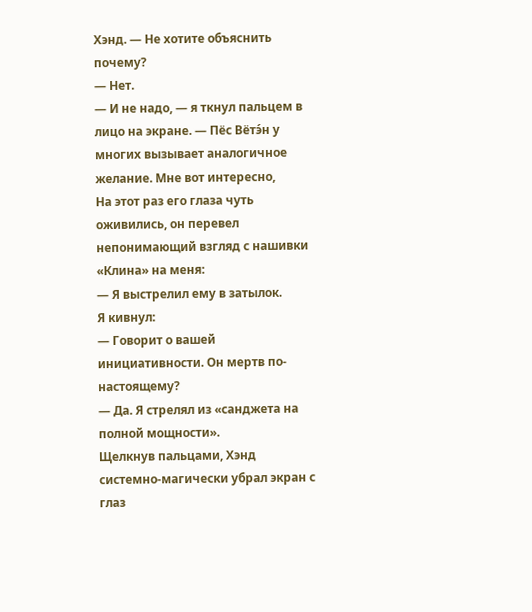Хэнд. — Не хотите объяснить почему?
— Нет.
— И не надо, — я ткнул пальцем в лицо на экране. — Пёс Вётэ́н у многих вызывает аналогичное желание. Мне вот интересно,
На этот раз его глаза чуть оживились, он перевел непонимающий взгляд с нашивки «Клина» на меня:
— Я выстрелил ему в затылок.
Я кивнул:
— Говорит о вашей инициативности. Он мертв по-настоящему?
— Да. Я стрелял из «санджета на полной мощности».
Щелкнув пальцами, Хэнд системно-магически убрал экран с глаз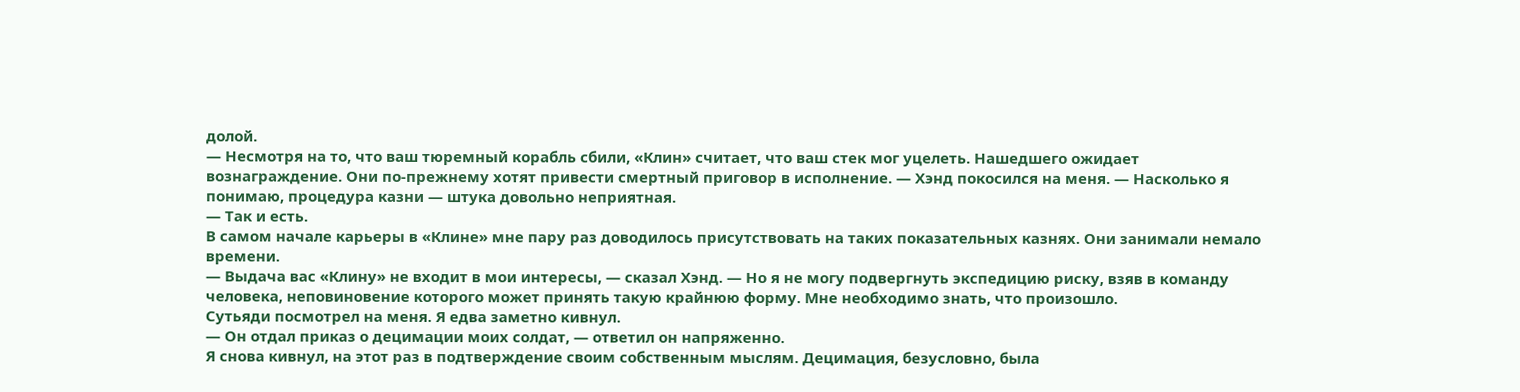долой.
— Несмотря на то, что ваш тюремный корабль сбили, «Клин» считает, что ваш стек мог уцелеть. Нашедшего ожидает вознаграждение. Они по-прежнему хотят привести смертный приговор в исполнение. — Хэнд покосился на меня. — Насколько я понимаю, процедура казни — штука довольно неприятная.
— Так и есть.
В самом начале карьеры в «Клине» мне пару раз доводилось присутствовать на таких показательных казнях. Они занимали немало времени.
— Выдача вас «Клину» не входит в мои интересы, — сказал Хэнд. — Но я не могу подвергнуть экспедицию риску, взяв в команду человека, неповиновение которого может принять такую крайнюю форму. Мне необходимо знать, что произошло.
Сутьяди посмотрел на меня. Я едва заметно кивнул.
— Он отдал приказ о децимации моих солдат, — ответил он напряженно.
Я снова кивнул, на этот раз в подтверждение своим собственным мыслям. Децимация, безусловно, была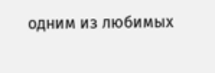одним из любимых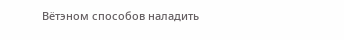Вётэном способов наладить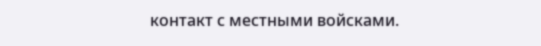контакт с местными войсками.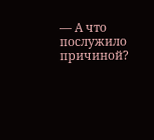— А что послужило причиной?